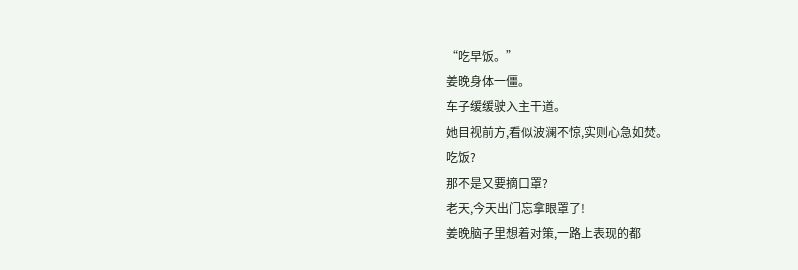“吃早饭。”
姜晚身体一僵。
车子缓缓驶入主干道。
她目视前方,看似波澜不惊,实则心急如焚。
吃饭?
那不是又要摘口罩?
老天,今天出门忘拿眼罩了!
姜晚脑子里想着对策,一路上表现的都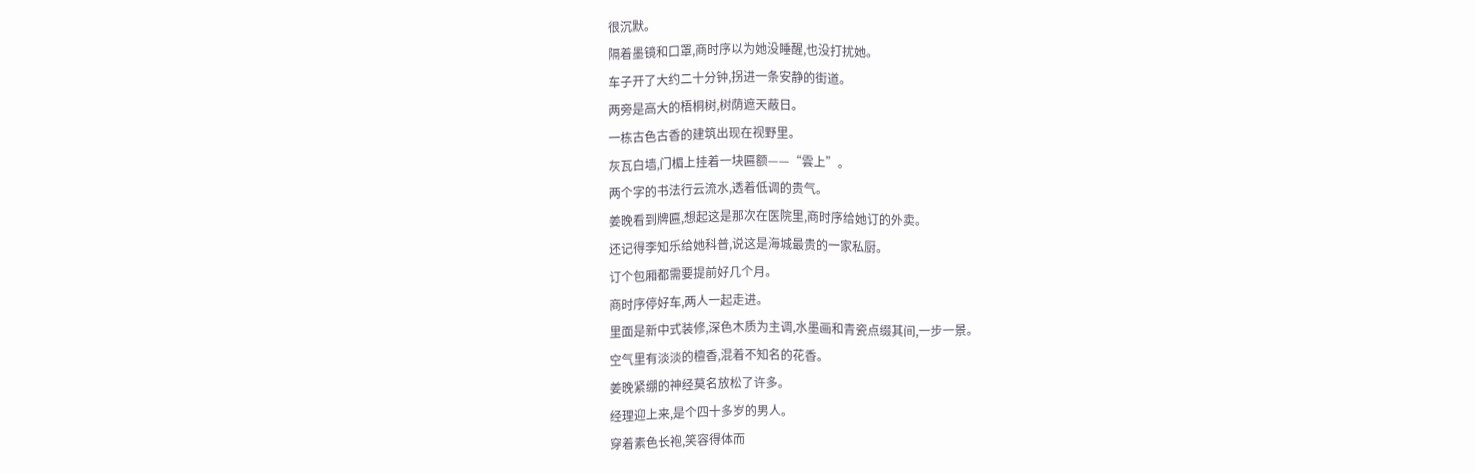很沉默。
隔着墨镜和口罩,商时序以为她没睡醒,也没打扰她。
车子开了大约二十分钟,拐进一条安静的街道。
两旁是高大的梧桐树,树荫遮天蔽日。
一栋古色古香的建筑出现在视野里。
灰瓦白墙,门楣上挂着一块匾额——“雲上”。
两个字的书法行云流水,透着低调的贵气。
姜晚看到牌匾,想起这是那次在医院里,商时序给她订的外卖。
还记得李知乐给她科普,说这是海城最贵的一家私厨。
订个包厢都需要提前好几个月。
商时序停好车,两人一起走进。
里面是新中式装修,深色木质为主调,水墨画和青瓷点缀其间,一步一景。
空气里有淡淡的檀香,混着不知名的花香。
姜晚紧绷的神经莫名放松了许多。
经理迎上来,是个四十多岁的男人。
穿着素色长袍,笑容得体而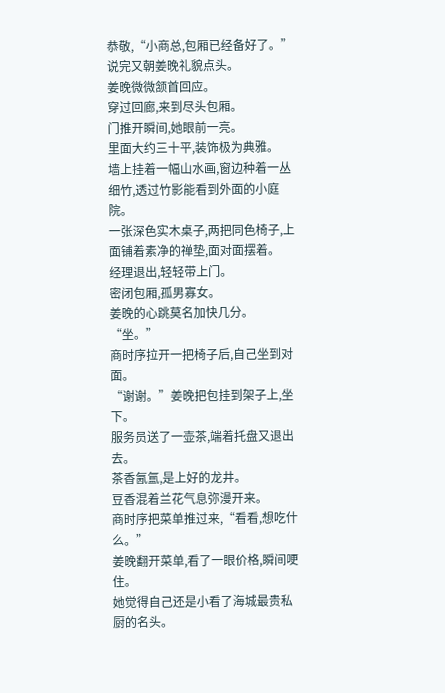恭敬,“小商总,包厢已经备好了。”
说完又朝姜晚礼貌点头。
姜晚微微颔首回应。
穿过回廊,来到尽头包厢。
门推开瞬间,她眼前一亮。
里面大约三十平,装饰极为典雅。
墙上挂着一幅山水画,窗边种着一丛细竹,透过竹影能看到外面的小庭院。
一张深色实木桌子,两把同色椅子,上面铺着素净的禅垫,面对面摆着。
经理退出,轻轻带上门。
密闭包厢,孤男寡女。
姜晚的心跳莫名加快几分。
“坐。”
商时序拉开一把椅子后,自己坐到对面。
“谢谢。”姜晚把包挂到架子上,坐下。
服务员送了一壶茶,端着托盘又退出去。
茶香氤氲,是上好的龙井。
豆香混着兰花气息弥漫开来。
商时序把菜单推过来,“看看,想吃什么。”
姜晚翻开菜单,看了一眼价格,瞬间哽住。
她觉得自己还是小看了海城最贵私厨的名头。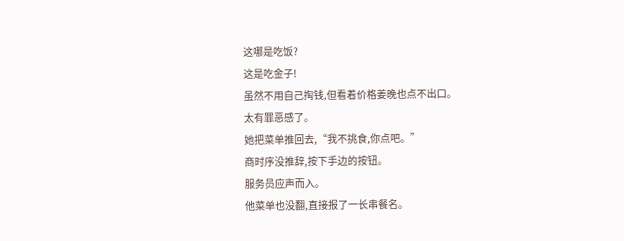这哪是吃饭?
这是吃金子!
虽然不用自己掏钱,但看着价格姜晚也点不出口。
太有罪恶感了。
她把菜单推回去,“我不挑食,你点吧。”
商时序没推辞,按下手边的按钮。
服务员应声而入。
他菜单也没翻,直接报了一长串餐名。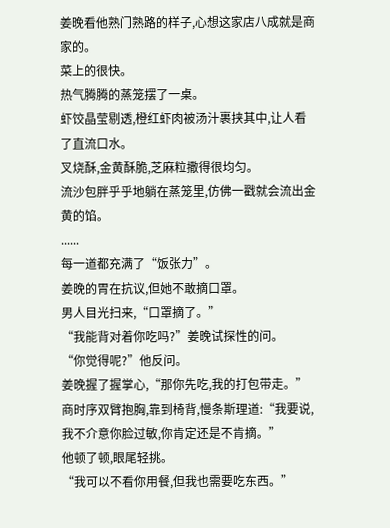姜晚看他熟门熟路的样子,心想这家店八成就是商家的。
菜上的很快。
热气腾腾的蒸笼摆了一桌。
虾饺晶莹剔透,橙红虾肉被汤汁裹挟其中,让人看了直流口水。
叉烧酥,金黄酥脆,芝麻粒撒得很均匀。
流沙包胖乎乎地躺在蒸笼里,仿佛一戳就会流出金黄的馅。
......
每一道都充满了“饭张力”。
姜晚的胃在抗议,但她不敢摘口罩。
男人目光扫来,“口罩摘了。”
“我能背对着你吃吗?”姜晚试探性的问。
“你觉得呢?”他反问。
姜晚握了握掌心,“那你先吃,我的打包带走。”
商时序双臂抱胸,靠到椅背,慢条斯理道:“我要说,我不介意你脸过敏,你肯定还是不肯摘。”
他顿了顿,眼尾轻挑。
“我可以不看你用餐,但我也需要吃东西。”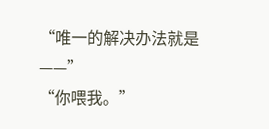“唯一的解决办法就是——”
“你喂我。”